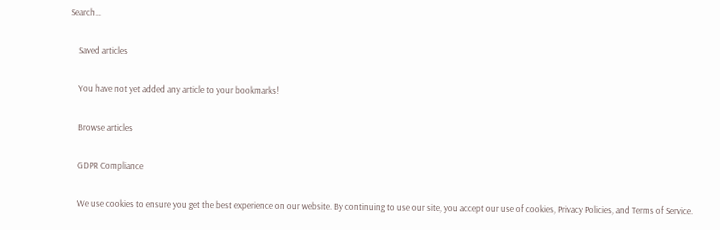Search…

    Saved articles

    You have not yet added any article to your bookmarks!

    Browse articles

    GDPR Compliance

    We use cookies to ensure you get the best experience on our website. By continuing to use our site, you accept our use of cookies, Privacy Policies, and Terms of Service.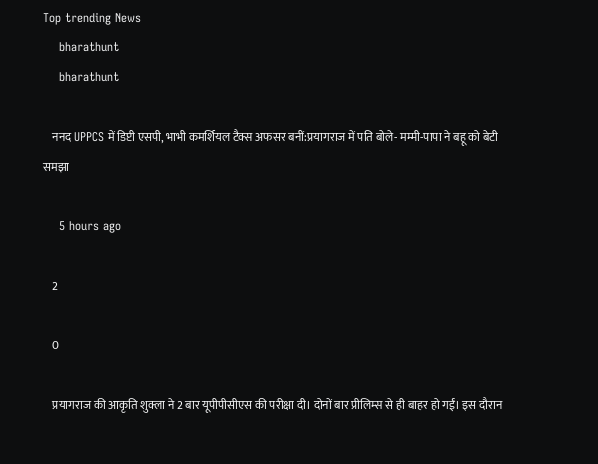Top trending News
    bharathunt
    bharathunt

    ननद UPPCS में डिप्टी एसपी, भाभी कमर्शियल टैक्स अफसर बनीं:प्रयागराज में पति बोले- मम्मी-पापा ने बहू को बेटी समझा

    5 hours ago

    2

    0

    प्रयागराज की आकृति शुक्ला ने 2 बार यूपीपीसीएस की परीक्षा दी। दोनों बार प्रीलिम्स से ही बाहर हो गईं। इस दौरान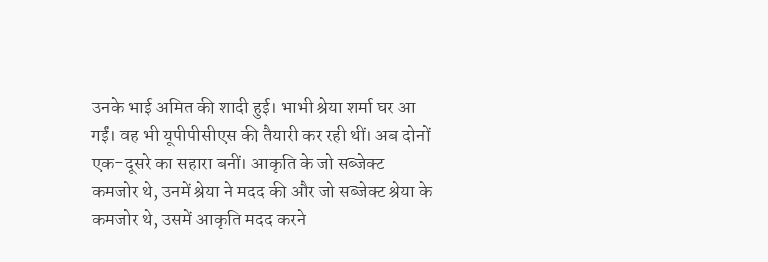उनके भाई अमित की शादी हुई। भाभी श्रेया शर्मा घर आ गईं। वह भी यूपीपीसीएस की तैयारी कर रही थीं। अब दोनों एक-दूसरे का सहारा बनीं। आकृति के जो सब्जेक्ट कमजोर थे, उनमें श्रेया ने मदद की और जो सब्जेक्ट श्रेया के कमजोर थे, उसमें आकृति मदद करने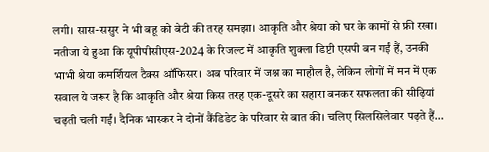लगी। सास-ससुर ने भी बहू को बेटी की तरह समझा। आकृति और श्रेया को घर के कामों से फ्री रखा। नतीजा ये हुआ कि यूपीपीसीएस-2024 के रिजल्ट में आकृति शुक्ला डिप्टी एसपी बन गईं हैं, उनकी भाभी श्रेया कमर्शियल टैक्स ऑफिसर। अब परिवार में जश्न का माहौल है, लेकिन लोगों में मन में एक सवाल ये जरूर है कि आकृति और श्रेया किस तरह एक-दूसरे का सहारा बनकर सफलता की सीढ़ियां चढ़ती चली गईं। दैनिक भास्कर ने दोनों कैंडिडेट के परिवार से बात की। चलिए सिलसिलेवार पढ़ते हैं…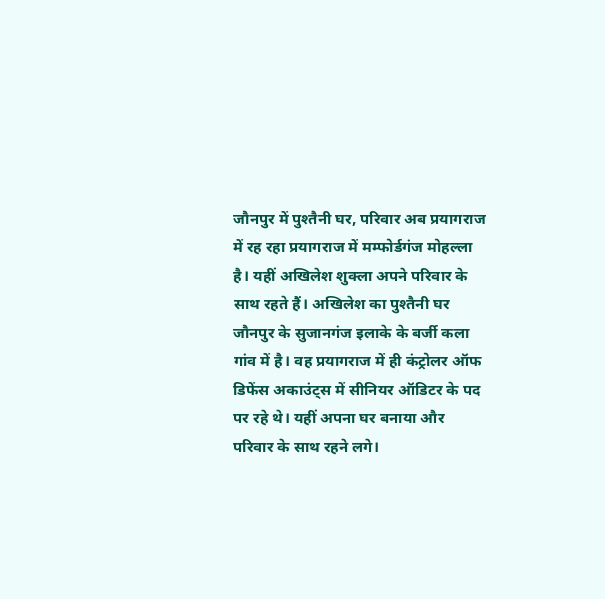जौनपुर में पुश्तैनी घर, परिवार अब प्रयागराज में रह रहा प्रयागराज में मम्फोर्डगंज मोहल्ला है। यहीं अखिलेश शुक्ला अपने परिवार के साथ रहते हैं। अखिलेश का पुश्तैनी घर जौनपुर के सुजानगंज इलाके के बर्जी कला गांव में है। वह प्रयागराज में ही कंट्रोलर ऑफ डिफेंस अकाउंट्स में सीनियर ऑडिटर के पद पर रहे थे। यहीं अपना घर बनाया और परिवार के साथ रहने लगे।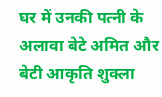घर में उनकी पत्नी के अलावा बेटे अमित और बेटी आकृति शुक्ला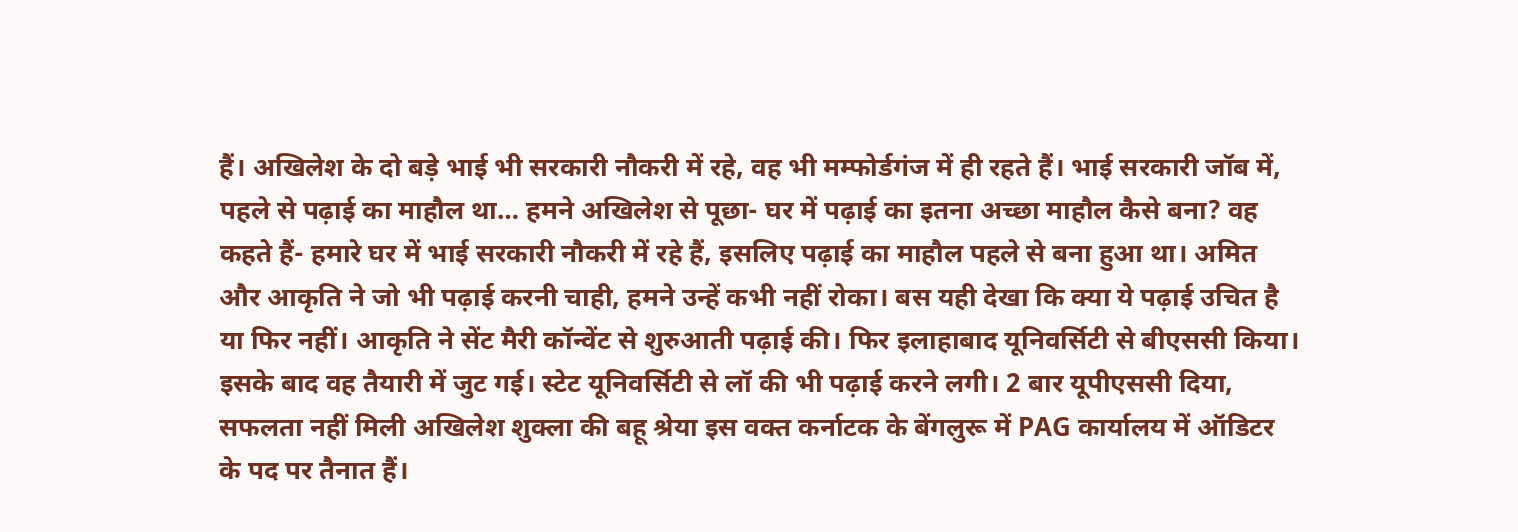हैं। अखिलेश के दो बड़े भाई भी सरकारी नौकरी में रहे, वह भी मम्फोर्डगंज में ही रहते हैं। भाई सरकारी जॉब में, पहले से पढ़ाई का माहौल था… हमने अखिलेश से पूछा- घर में पढ़ाई का इतना अच्छा माहौल कैसे बना? वह कहते हैं- हमारे घर में भाई सरकारी नौकरी में रहे हैं, इसलिए पढ़ाई का माहौल पहले से बना हुआ था। अमित और आकृति ने जो भी पढ़ाई करनी चाही, हमने उन्हें कभी नहीं रोका। बस यही देखा कि क्या ये पढ़ाई उचित है या फिर नहीं। आकृति ने सेंट मैरी कॉन्वेंट से शुरुआती पढ़ाई की। फिर इलाहाबाद यूनिवर्सिटी से बीएससी किया। इसके बाद वह तैयारी में जुट गई। स्टेट यूनिवर्सिटी से लॉ की भी पढ़ाई करने लगी। 2 बार यूपीएससी दिया, सफलता नहीं मिली अखिलेश शुक्ला की बहू श्रेया इस वक्त कर्नाटक के बेंगलुरू में PAG कार्यालय में ऑडिटर के पद पर तैनात हैं।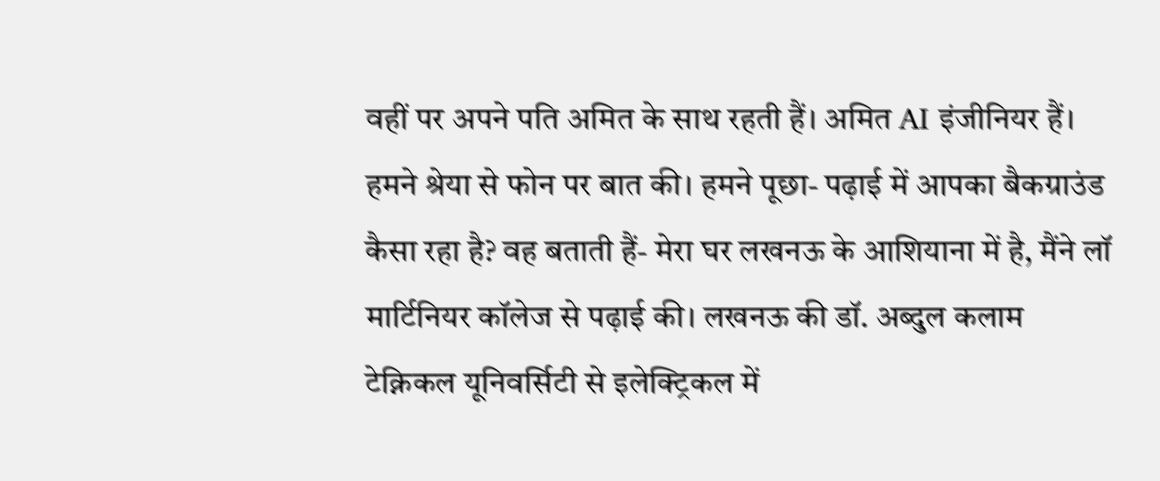वहीं पर अपने पति अमित के साथ रहती हैं। अमित AI इंजीनियर हैं। हमने श्रेया से फोन पर बात की। हमने पूछा- पढ़ाई में आपका बैकग्राउंड कैसा रहा है? वह बताती हैं- मेरा घर लखनऊ के आशियाना में है, मैंने लॉ मार्टिनियर कॉलेज से पढ़ाई की। लखनऊ की डॉ. अब्दुल कलाम टेक्निकल यूनिवर्सिटी से इलेक्ट्रिकल में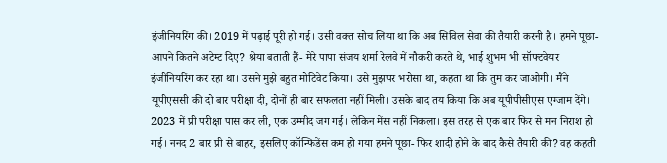इंजीनियरिंग की। 2019 में पढ़ाई पूरी हो गई। उसी वक्त सोच लिया था कि अब सिविल सेवा की तैयारी करनी है। हमने पूछा- आपने कितने अटेम्ट दिए? श्रेया बताती हैं- मेरे पापा संजय शर्मा रेलवे में नौकरी करते थे, भाई शुभम भी सॉफ्टवेयर इंजीनियरिंग कर रहा था। उसने मुझे बहुत मोटिवेट किया। उसे मुझपर भरोसा था, कहता था कि तुम कर जाओगी। मैंने यूपीएससी की दो बार परीक्षा दी, दोनों ही बार सफलता नहीं मिली। उसके बाद तय किया कि अब यूपीपीसीएस एग्जाम देंगे। 2023 में प्री परीक्षा पास कर ली, एक उम्मीद जग गई। लेकिन मेंस नहीं निकला। इस तरह से एक बार फिर से मन निराश हो गई। ननद 2 बार प्री से बाहर, इसलिए कॉन्फिडेंस कम हो गया हमने पूछा- फिर शादी होने के बाद कैसे तैयारी की? वह कहती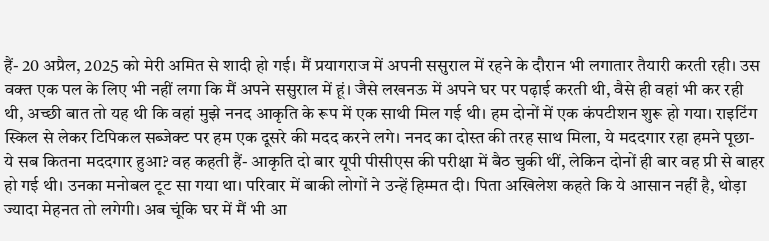हैं- 20 अप्रैल, 2025 को मेरी अमित से शादी हो गई। मैं प्रयागराज में अपनी ससुराल में रहने के दौरान भी लगातार तैयारी करती रही। उस वक्त एक पल के लिए भी नहीं लगा कि मैं अपने ससुराल में हूं। जैसे लखनऊ में अपने घर पर पढ़ाई करती थी, वैसे ही वहां भी कर रही थी, अच्छी बात तो यह थी कि वहां मुझे ननद आकृति के रूप में एक साथी मिल गई थी। हम दोनों में एक कंपटीशन शुरू हो गया। राइटिंग स्किल से लेकर टिपिकल सब्जेक्ट पर हम एक दूसरे की मदद करने लगे। ननद का दोस्त की तरह साथ मिला, ये मददगार रहा हमने पूछा- ये सब कितना मददगार हुआ? वह कहती हैं- आकृति दो बार यूपी पीसीएस की परीक्षा में बैठ चुकी थीं, लेकिन दोनों ही बार वह प्री से बाहर हो गई थी। उनका मनोबल टूट सा गया था। परिवार में बाकी लोगों ने उन्हें हिम्मत दी। पिता अखिलेश कहते कि ये आसान नहीं है, थोड़ा ज्यादा मेहनत तो लगेगी। अब चूंकि घर में मैं भी आ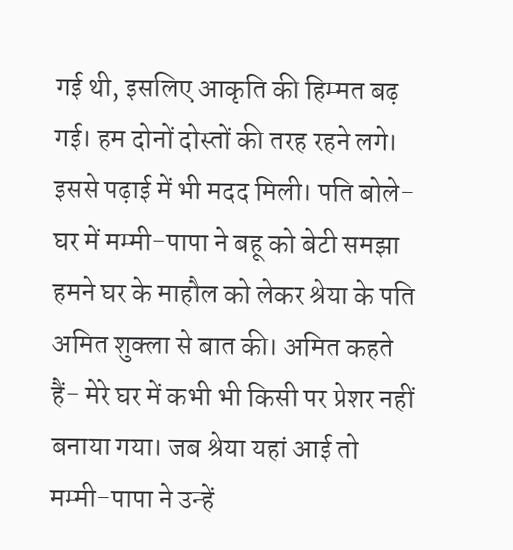गई थी, इसलिए आकृति की हिम्मत बढ़ गई। हम दोनों दोस्तों की तरह रहने लगे। इससे पढ़ाई में भी मदद मिली। पति बोले- घर में मम्मी-पापा ने बहू को बेटी समझा हमने घर के माहौल को लेकर श्रेया के पति अमित शुक्ला से बात की। अमित कहते हैं- मेरे घर में कभी भी किसी पर प्रेशर नहीं बनाया गया। जब श्रेया यहां आई तो मम्मी-पापा ने उन्हें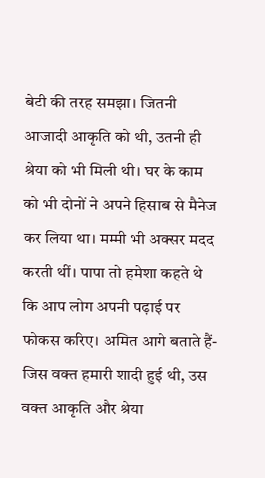बेटी की तरह समझा। जितनी आजादी आकृति को थी, उतनी ही श्रेया को भी मिली थी। घर के काम को भी दोनों ने अपने हिसाब से मैनेज कर लिया था। मम्मी भी अक्सर मदद करती थीं। पापा तो हमेशा कहते थे कि आप लोग अपनी पढ़ाई पर फोकस करिए। अमित आगे बताते हैं- जिस वक्त हमारी शादी हुई थी, उस वक्त आकृति और श्रेया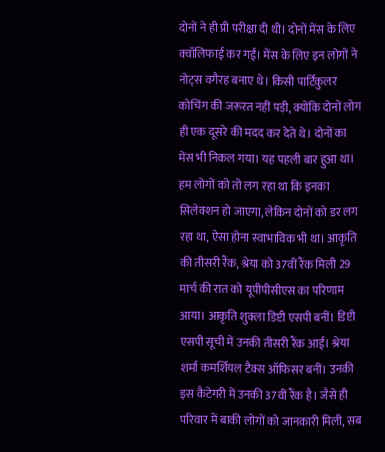दोनों ने ही प्री परीक्षा दी थी। दोनों मेंस के लिए क्वॉलिफाई कर गईं। मेंस के लिए इन लोगों ने नोट्स वगैरह बनाए थे। किसी पार्टिकुलर कोचिंग की जरूरत नहीं पड़ी, क्योंकि दोनों लोग ही एक दूसरे की मदद कर देते थे। दोनों का मेंस भी निकल गया। यह पहली बार हुआ था। हम लोगों को तो लग रहा था कि इनका सिलेक्शन हो जाएगा, लेकिन दोनों को डर लग रहा था, ऐसा होना स्वाभाविक भी था। आकृति की तीसरी रैंक, श्रेया को 37वीं रैंक मिली 29 मार्च की रात को यूपीपीसीएस का परिणाम आया। आकृति शुक्ला डिप्टी एसपी बनीं। डिप्टी एसपी सूची में उनकी तीसरी रैंक आई। श्रेया शर्मा कमर्शियल टैक्स ऑफिसर बनीं। उनकी इस कैटेगरी में उनकी 37वीं रैंक है। जैसे ही परिवार में बाकी लोगों को जानकारी मिली, सब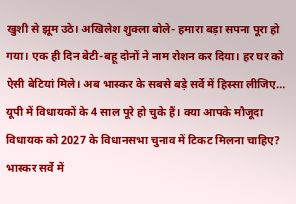खुशी से झूम उठे। अखिलेश शुक्ला बोले- हमारा बड़ा सपना पूरा हो गया। एक ही दिन बेटी-बहू दोनों ने नाम रोशन कर दिया। हर घर को ऐसी बेटियां मिले। अब भास्कर के सबसे बड़े सर्वे में हिस्सा लीजिए… यूपी में विधायकों के 4 साल पूरे हो चुके हैं। क्या आपके मौजूदा विधायक को 2027 के विधानसभा चुनाव में टिकट मिलना चाहिए? भास्कर सर्वे में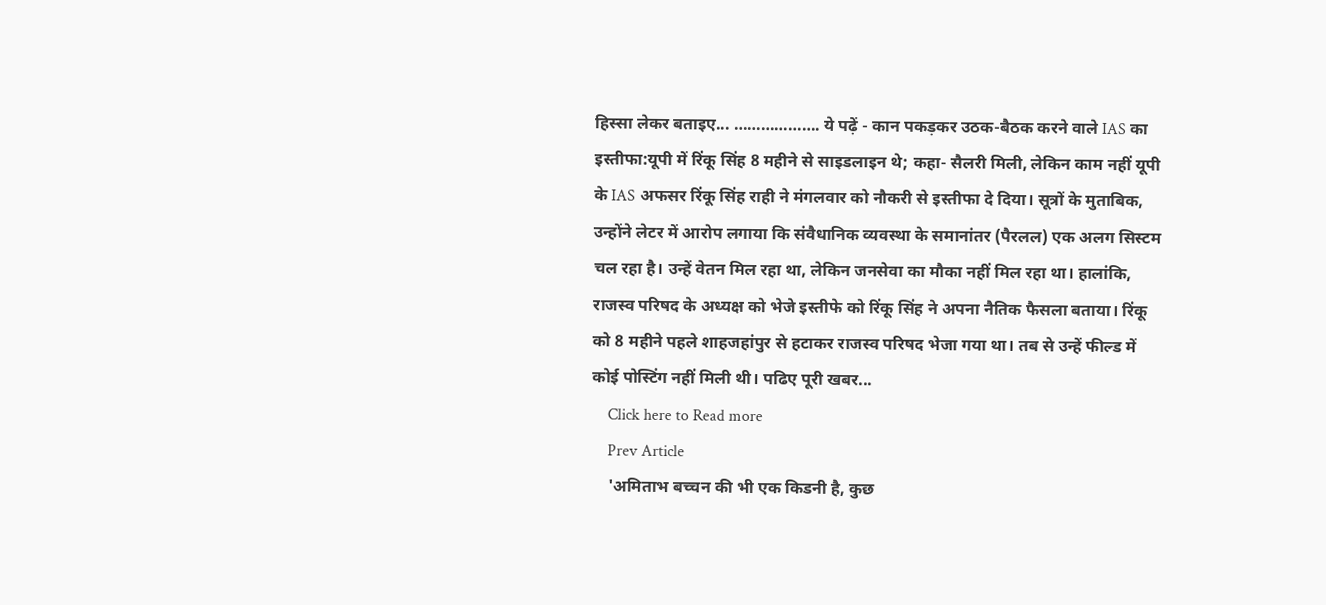हिस्सा लेकर बताइए... ………………. ये पढ़ें - कान पकड़कर उठक-बैठक करने वाले IAS का इस्तीफा:यूपी में रिंकू सिंह 8 महीने से साइडलाइन थे; कहा- सैलरी मिली, लेकिन काम नहीं यूपी के IAS अफसर रिंकू सिंह राही ने मंगलवार को नौकरी से इस्तीफा दे दिया। सूत्रों के मुताबिक, उन्होंने लेटर में आरोप लगाया कि संवैधानिक व्यवस्था के समानांतर (पैरलल) एक अलग सिस्टम चल रहा है। उन्हें वेतन मिल रहा था, लेकिन जनसेवा का मौका नहीं मिल रहा था। हालांकि, राजस्व परिषद के अध्यक्ष को भेजे इस्तीफे को रिंकू सिंह ने अपना नैतिक फैसला बताया। रिंकू को 8 महीने पहले शाहजहांपुर से हटाकर राजस्व परिषद भेजा गया था। तब से उन्हें फील्ड में कोई पोस्टिंग नहीं मिली थी। पढिए पूरी खबर...
    Click here to Read more
    Prev Article
    'अमिताभ बच्चन की भी एक किडनी है, कुछ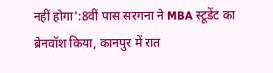नहीं होगा':8वीं पास सरगना ने MBA स्टूडेंट का ब्रेनवॉश किया, कानपुर में रात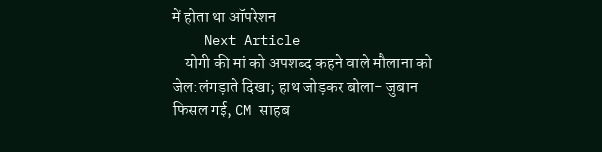में होता था ऑपरेशन
    Next Article
    योगी की मां को अपशब्द कहने वाले मौलाना को जेल:लंगड़ाते दिखा; हाथ जोड़कर बोला- जुबान फिसल गई, CM साहब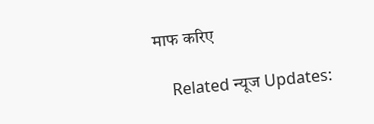माफ करिए

    Related न्यूज Updates: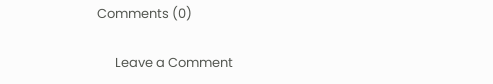Comments (0)

      Leave a Comment